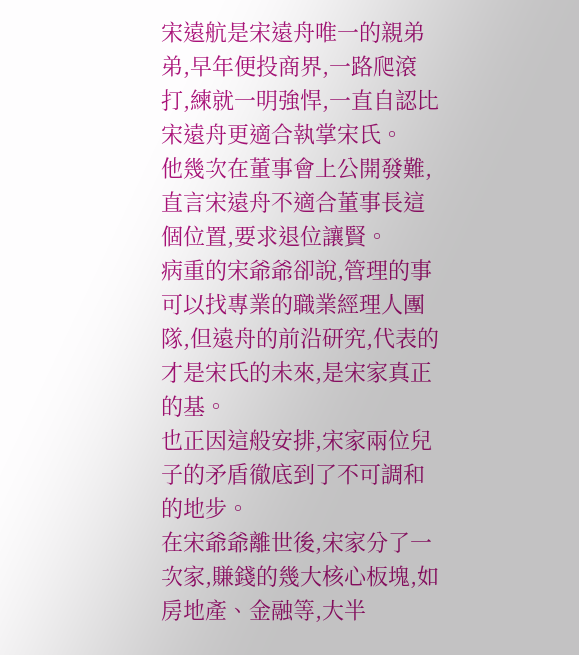宋遠航是宋遠舟唯一的親弟弟,早年便投商界,一路爬滾打,練就一明強悍,一直自認比宋遠舟更適合執掌宋氏。
他幾次在董事會上公開發難,直言宋遠舟不適合董事長這個位置,要求退位讓賢。
病重的宋爺爺卻說,管理的事可以找專業的職業經理人團隊,但遠舟的前沿研究,代表的才是宋氏的未來,是宋家真正的基。
也正因這般安排,宋家兩位兒子的矛盾徹底到了不可調和的地步。
在宋爺爺離世後,宋家分了一次家,賺錢的幾大核心板塊,如房地產、金融等,大半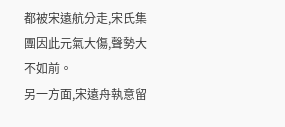都被宋遠航分走,宋氏集團因此元氣大傷,聲勢大不如前。
另一方面,宋遠舟執意留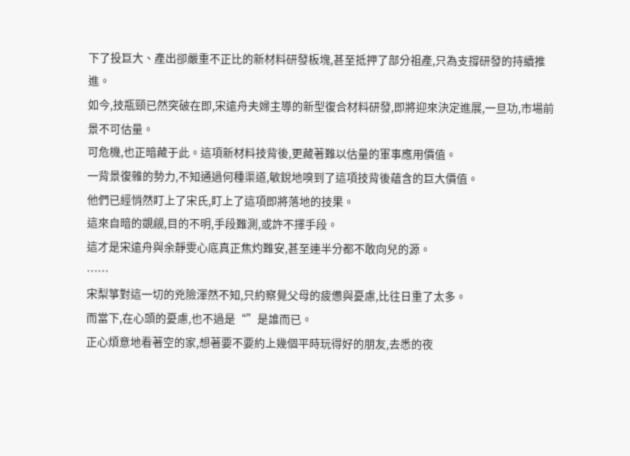下了投巨大、產出卻嚴重不正比的新材料研發板塊,甚至抵押了部分祖產,只為支撐研發的持續推進。
如今,技瓶頸已然突破在即,宋遠舟夫婦主導的新型復合材料研發,即將迎來決定進展,一旦功,市場前景不可估量。
可危機,也正暗藏于此。這項新材料技背後,更藏著難以估量的軍事應用價值。
一背景復雜的勢力,不知通過何種渠道,敏銳地嗅到了這項技背後蘊含的巨大價值。
他們已經悄然盯上了宋氏,盯上了這項即將落地的技果。
這來自暗的覬覦,目的不明,手段難測,或許不擇手段。
這才是宋遠舟與余靜雯心底真正焦灼難安,甚至連半分都不敢向兒的源。
……
宋梨箏對這一切的兇險渾然不知,只約察覺父母的疲憊與憂慮,比往日重了太多。
而當下,在心頭的憂慮,也不過是“”是誰而已。
正心煩意地看著空的家,想著要不要約上幾個平時玩得好的朋友,去悉的夜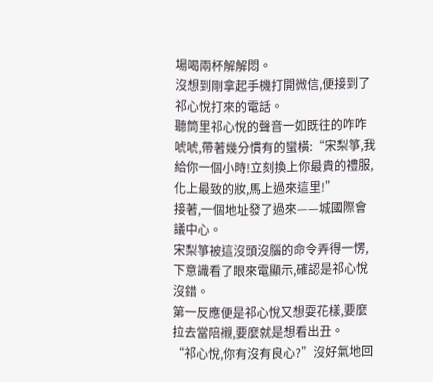場喝兩杯解解悶。
沒想到剛拿起手機打開微信,便接到了祁心悅打來的電話。
聽筒里祁心悅的聲音一如既往的咋咋唬唬,帶著幾分慣有的蠻橫:“宋梨箏,我給你一個小時!立刻換上你最貴的禮服,化上最致的妝,馬上過來這里!”
接著,一個地址發了過來——城國際會議中心。
宋梨箏被這沒頭沒腦的命令弄得一愣,下意識看了眼來電顯示,確認是祁心悅沒錯。
第一反應便是祁心悅又想耍花樣,要麼拉去當陪襯,要麼就是想看出丑。
“祁心悅,你有沒有良心?”沒好氣地回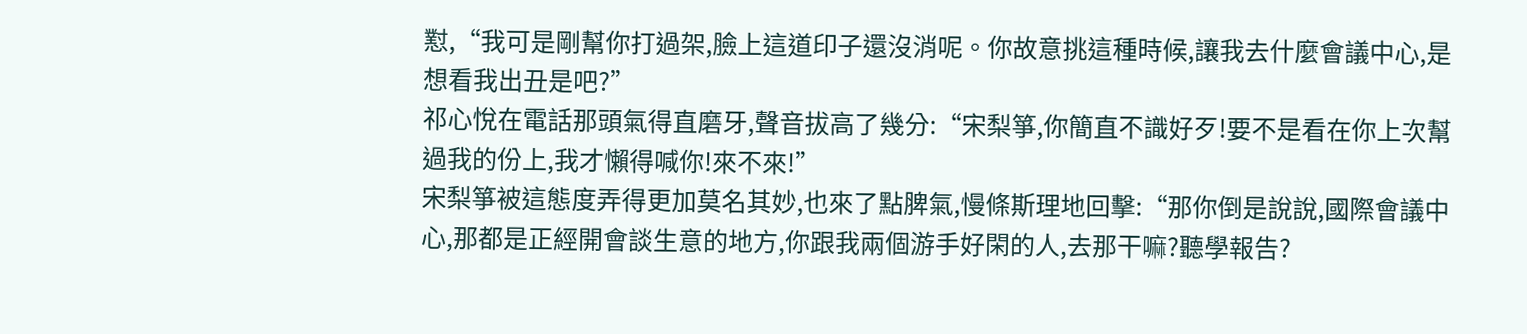懟,“我可是剛幫你打過架,臉上這道印子還沒消呢。你故意挑這種時候,讓我去什麼會議中心,是想看我出丑是吧?”
祁心悅在電話那頭氣得直磨牙,聲音拔高了幾分:“宋梨箏,你簡直不識好歹!要不是看在你上次幫過我的份上,我才懶得喊你!來不來!”
宋梨箏被這態度弄得更加莫名其妙,也來了點脾氣,慢條斯理地回擊:“那你倒是說說,國際會議中心,那都是正經開會談生意的地方,你跟我兩個游手好閑的人,去那干嘛?聽學報告?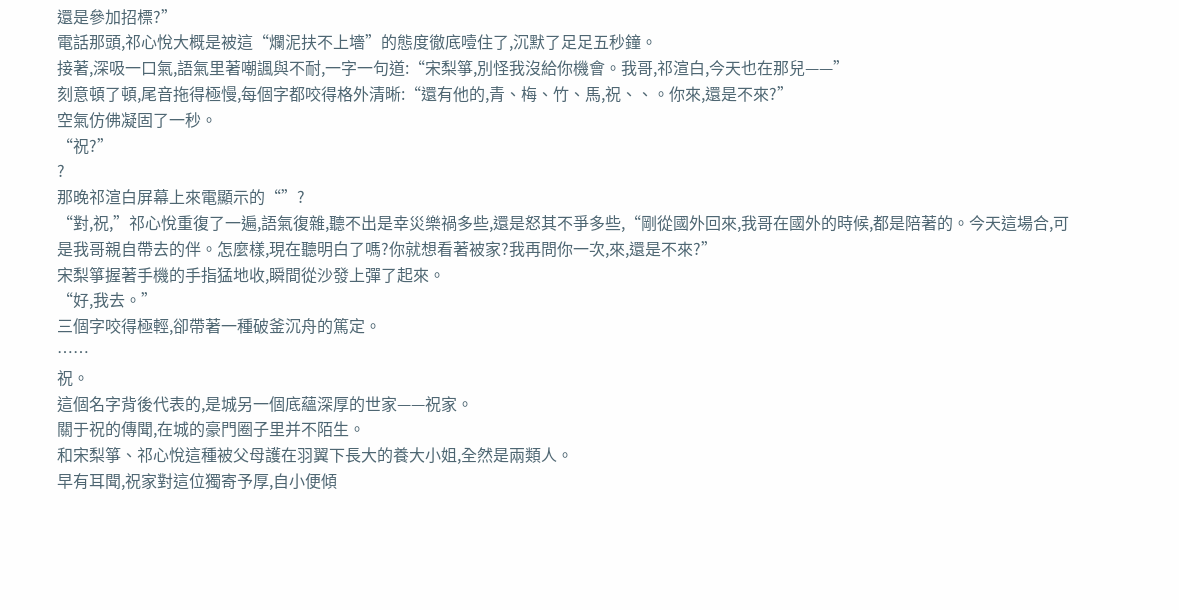還是參加招標?”
電話那頭,祁心悅大概是被這“爛泥扶不上墻”的態度徹底噎住了,沉默了足足五秒鐘。
接著,深吸一口氣,語氣里著嘲諷與不耐,一字一句道:“宋梨箏,別怪我沒給你機會。我哥,祁渲白,今天也在那兒——”
刻意頓了頓,尾音拖得極慢,每個字都咬得格外清晰:“還有他的,青、梅、竹、馬,祝、、。你來,還是不來?”
空氣仿佛凝固了一秒。
“祝?”
?
那晚祁渲白屏幕上來電顯示的“”?
“對,祝,”祁心悅重復了一遍,語氣復雜,聽不出是幸災樂禍多些,還是怒其不爭多些,“剛從國外回來,我哥在國外的時候,都是陪著的。今天這場合,可是我哥親自帶去的伴。怎麼樣,現在聽明白了嗎?你就想看著被家?我再問你一次,來,還是不來?”
宋梨箏握著手機的手指猛地收,瞬間從沙發上彈了起來。
“好,我去。”
三個字咬得極輕,卻帶著一種破釜沉舟的篤定。
……
祝。
這個名字背後代表的,是城另一個底蘊深厚的世家——祝家。
關于祝的傳聞,在城的豪門圈子里并不陌生。
和宋梨箏、祁心悅這種被父母護在羽翼下長大的養大小姐,全然是兩類人。
早有耳聞,祝家對這位獨寄予厚,自小便傾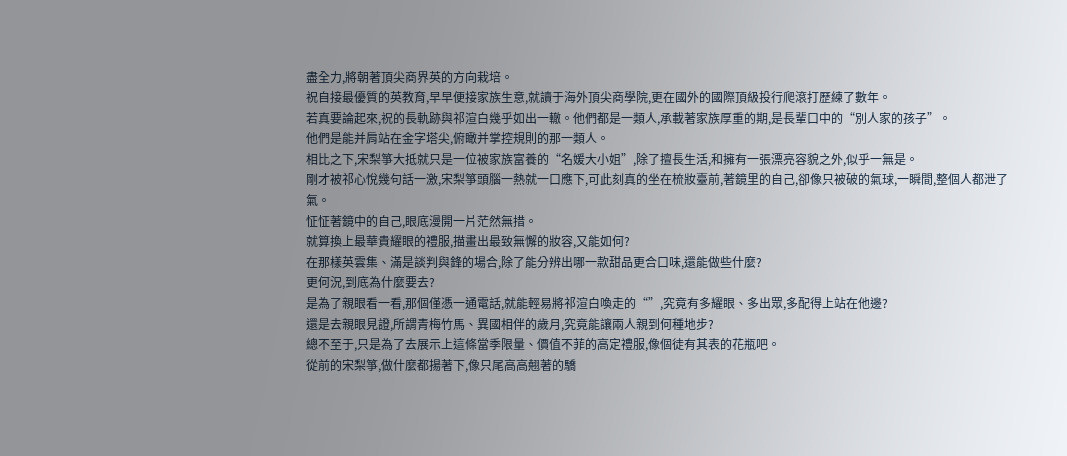盡全力,將朝著頂尖商界英的方向栽培。
祝自接最優質的英教育,早早便接家族生意,就讀于海外頂尖商學院,更在國外的國際頂級投行爬滾打歷練了數年。
若真要論起來,祝的長軌跡與祁渲白幾乎如出一轍。他們都是一類人,承載著家族厚重的期,是長輩口中的“別人家的孩子”。
他們是能并肩站在金字塔尖,俯瞰并掌控規則的那一類人。
相比之下,宋梨箏大抵就只是一位被家族富養的“名媛大小姐”,除了擅長生活,和擁有一張漂亮容貌之外,似乎一無是。
剛才被祁心悅幾句話一激,宋梨箏頭腦一熱就一口應下,可此刻真的坐在梳妝臺前,著鏡里的自己,卻像只被破的氣球,一瞬間,整個人都泄了氣。
怔怔著鏡中的自己,眼底漫開一片茫然無措。
就算換上最華貴耀眼的禮服,描畫出最致無懈的妝容,又能如何?
在那樣英雲集、滿是談判與鋒的場合,除了能分辨出哪一款甜品更合口味,還能做些什麼?
更何況,到底為什麼要去?
是為了親眼看一看,那個僅憑一通電話,就能輕易將祁渲白喚走的“”,究竟有多耀眼、多出眾,多配得上站在他邊?
還是去親眼見證,所謂青梅竹馬、異國相伴的歲月,究竟能讓兩人親到何種地步?
總不至于,只是為了去展示上這條當季限量、價值不菲的高定禮服,像個徒有其表的花瓶吧。
從前的宋梨箏,做什麼都揚著下,像只尾高高翹著的驕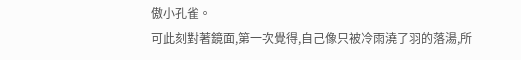傲小孔雀。
可此刻對著鏡面,第一次覺得,自己像只被冷雨澆了羽的落湯,所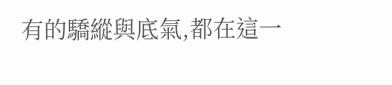有的驕縱與底氣,都在這一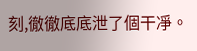刻,徹徹底底泄了個干凈。